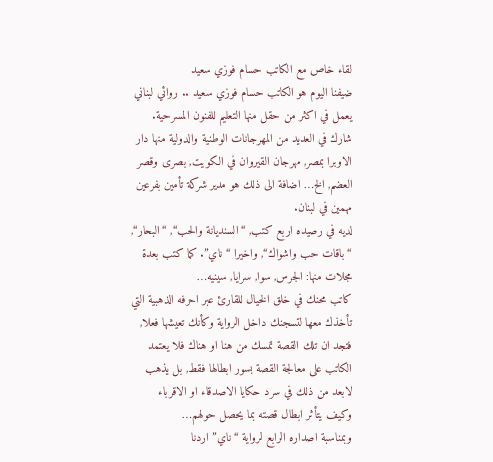لقاء خاص مع الكاتب حسام فوزي سعيد
ضيفنا اليوم هو الكاتب حسام فوزي سعيد .. روائي لبناني يعمل في اكثر من حقل منها التعليم للفنون المسرحية. شارك في العديد من المهرجانات الوطنية والدولية منها دار الاوبرا بمصر, مهرجان القيروان في الكويت, بصرى وقصر العضم, الخ… اضافة الى ذلك هو مدير شركة تأمين بفرعين مهمين في لبنان.
لديه في رصيده اربع كتب, “السنديانة والحب“, “البحار“, “باقات حب واشواك“, واخيرا “ناي”. كما كتب بعدة مجلات منها: الجرس, سوا, سرايا, سينيه…
كاتب محنك في خلق الخيال للقارئ عبر احرفه الذهبية التي تأخذك معها لتسجنك داخل الرواية وكأنك تعيشها فعلا, فتجد ان تلك القصة تمسك من هنا او هناك فلا يعتمد الكاتب على معالجة القصة بسور ابطالها فقط, بل يذهب لابعد من ذلك في سرد حكايا الاصدقاء او الاقرباء وكيف يتأثر ابطال قصته بما يحصل حولهم…
وبمناسبة اصداره الرابع لرواية “ناي” اردنا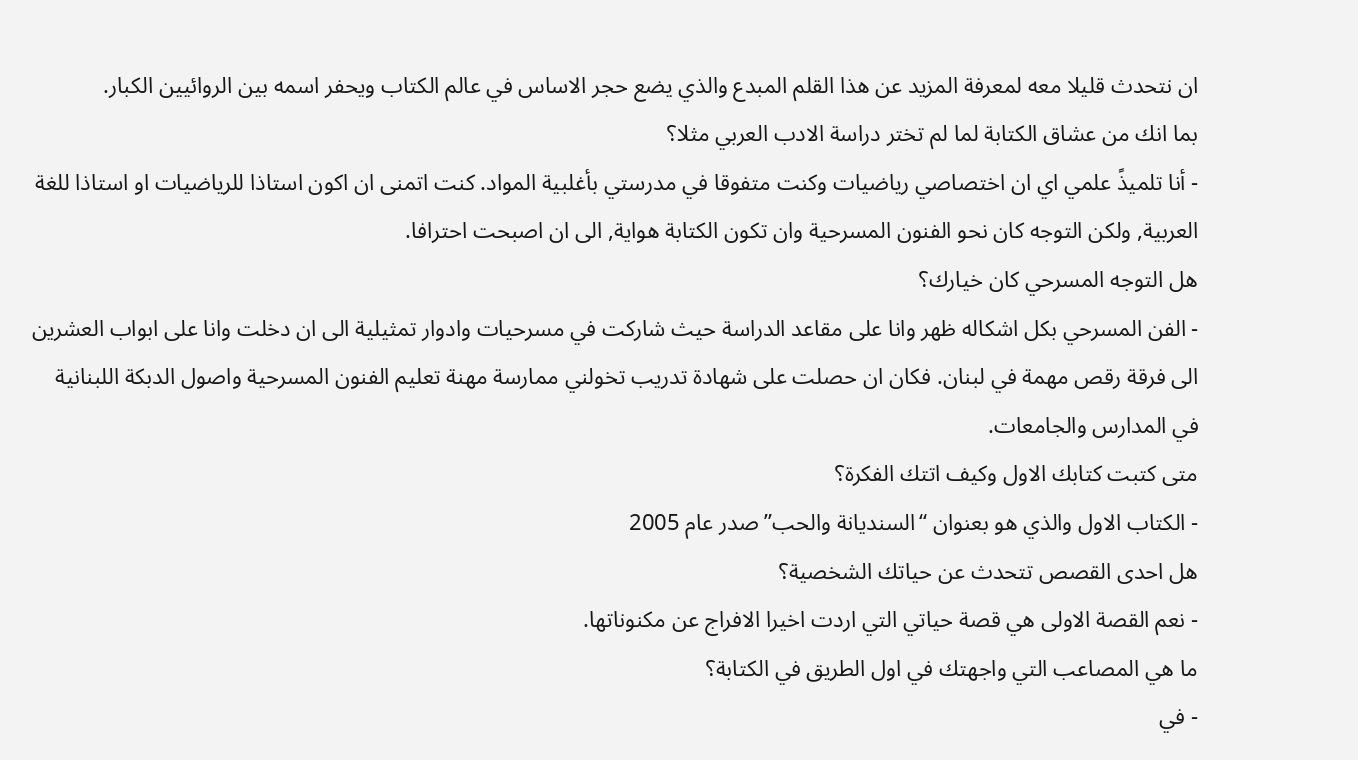ان نتحدث قليلا معه لمعرفة المزيد عن هذا القلم المبدع والذي يضع حجر الاساس في عالم الكتاب ويحفر اسمه بين الروائيين الكبار.
بما انك من عشاق الكتابة لما لم تختر دراسة الادب العربي مثلا؟
- أنا تلميذً علمي اي ان اختصاصي رياضيات وكنت متفوقا في مدرستي بأغلبية المواد. كنت اتمنى ان اكون استاذا للرياضيات او استاذا للغة العربية, ولكن التوجه كان نحو الفنون المسرحية وان تكون الكتابة هواية, الى ان اصبحت احترافا.
هل التوجه المسرحي كان خيارك؟
- الفن المسرحي بكل اشكاله ظهر وانا على مقاعد الدراسة حيث شاركت في مسرحيات وادوار تمثيلية الى ان دخلت وانا على ابواب العشرين الى فرقة رقص مهمة في لبنان. فكان ان حصلت على شهادة تدريب تخولني ممارسة مهنة تعليم الفنون المسرحية واصول الدبكة اللبنانية في المدارس والجامعات.
متى كتبت كتابك الاول وكيف اتتك الفكرة؟
- الكتاب الاول والذي هو بعنوان “السنديانة والحب” صدر عام 2005
هل احدى القصص تتحدث عن حياتك الشخصية؟
- نعم القصة الاولى هي قصة حياتي التي اردت اخيرا الافراج عن مكنوناتها.
ما هي المصاعب التي واجهتك في اول الطريق في الكتابة؟
- في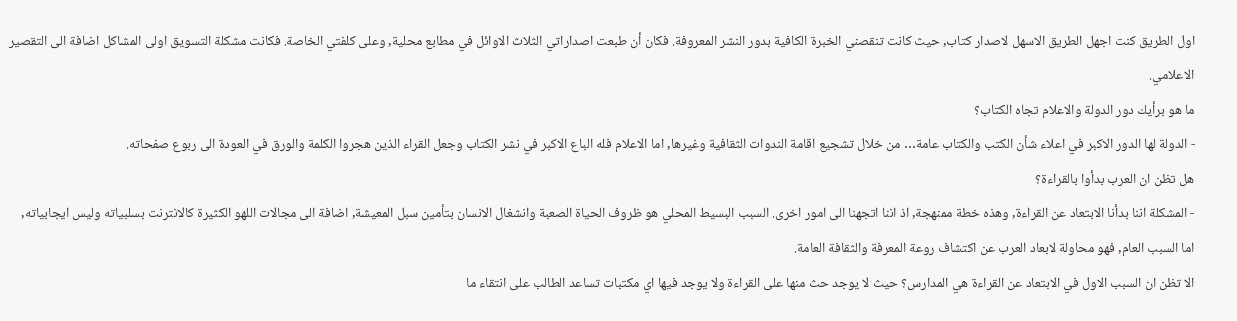اول الطريق كنت اجهل الطريق الاسهل لاصدار كتاب, حيث كانت تنقصني الخبرة الكافية بدور النشر المعروفة. فكان أن طبعت اصداراتي الثلاث الاوائل في مطابع محلية, وعلى كلفتي الخاصة. فكانت مشكلة التسويق اولى المشاكل اضافة الى التقصير الاعلامي.
ما هو برأيك دور الدولة والاعلام تجاه الكتاب؟
- الدولة لها الدور الاكبر في اعلاء شأن الكتب والكتاب عامة… من خلال تشجيع اقامة الندوات الثقافية وغيرها, اما الاعلام فله الباع الاكبر في نشر الكتاب وجعل القراء الذين هجروا الكلمة والورق في العودة الى ربوع صفحاته.
هل تظن ان العرب بدأوا بالقراءة؟
- المشكلة اننا بدأنا الابتعاد عن القراءة, وهذه خطة ممنهجة, اذ اننا اتجهنا الى امور اخرى. السبب البسيط المحلي هو ظروف الحياة الصعبة وانشغال الانسان بتأمين سبل المعيشة, اضافة الى مجالات اللهو الكثيرة كالانترنت بسلبياته وليس ايجابياته, اما السبب العام, فهو محاولة لابعاد العرب عن اكتشاف روعة المعرفة والثقافة العامة.
الا تظن ان السبب الاول في الابتعاد عن القراءة هي المدارس؟ حيث لا يوجد حث منها على القراءة ولا يوجد فيها اي مكتبات تساعد الطالب على انتقاء ما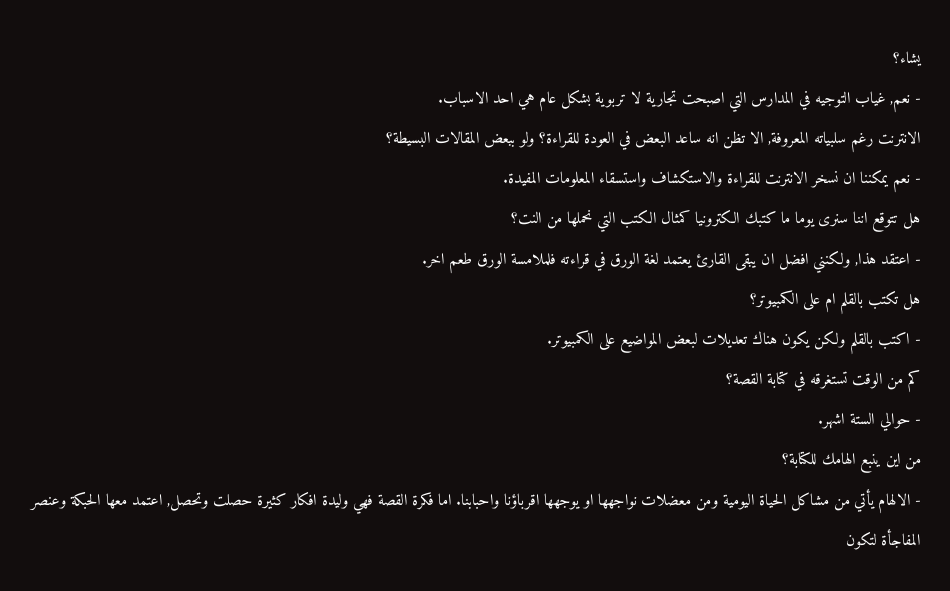يشاء؟
- نعم, غياب التوجيه في المدارس التي اصبحت تجارية لا تربوية بشكل عام هي احد الاسباب.
الانترنت رغم سلبياته المعروفة, الا تظن انه ساعد البعض في العودة للقراءة؟ ولو ببعض المقالات البسيطة؟
- نعم يمكننا ان نسخر الانترنت للقراءة والاستكشاف واستسقاء المعلومات المفيدة.
هل تتوقع اننا سنرى يوما ما كتبك الكترونيا كمثال الكتب التي نحملها من النت؟
- اعتقد هذا, ولكنني افضل ان يبقى القارئ يعتمد لغة الورق في قراءته فلملامسة الورق طعم اخر.
هل تكتب بالقلم ام على الكمبيوتر؟
- اكتب بالقلم ولكن يكون هناك تعديلات لبعض المواضيع على الكمبيوتر.
كم من الوقت تستغرقه في كتابة القصة؟
- حوالي الستة اشهر.
من اين ينبع الهامك للكتابة؟
- الالهام يأتي من مشاكل الحياة اليومية ومن معضلات نواجهها او يوجهها اقرباؤنا واحبابنا. اما فكرة القصة فهي وليدة افكار كثيرة حصلت وتحصل, اعتمد معها الحبكة وعنصر المفاجأة لتكون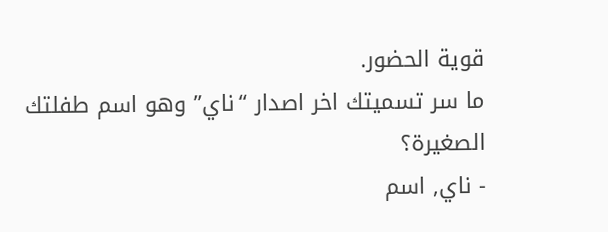قوية الحضور.
ما سر تسميتك اخر اصدار “ناي” وهو اسم طفلتك الصغيرة؟
- ناي, اسم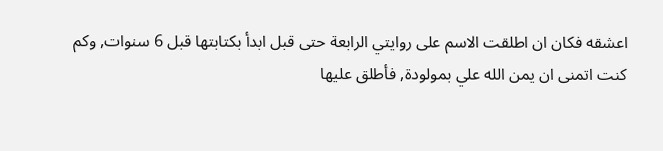اعشقه فكان ان اطلقت الاسم على روايتي الرابعة حتى قبل ابدأ بكتابتها قبل 6 سنوات, وكم كنت اتمنى ان يمن الله علي بمولودة, فأطلق عليها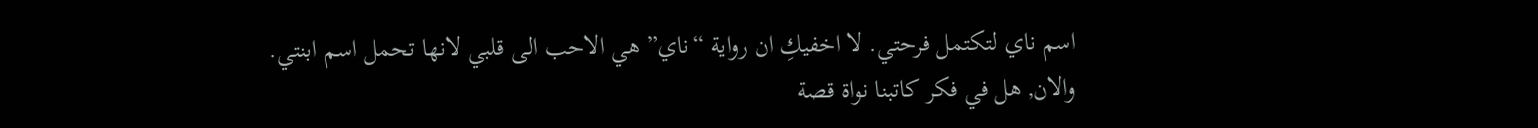اسم ناي لتكتمل فرحتي. لا اخفيكِ ان رواية “ناي” هي الاحب الى قلبي لانها تحمل اسم ابنتي.
والان, هل في فكر كاتبنا نواة قصة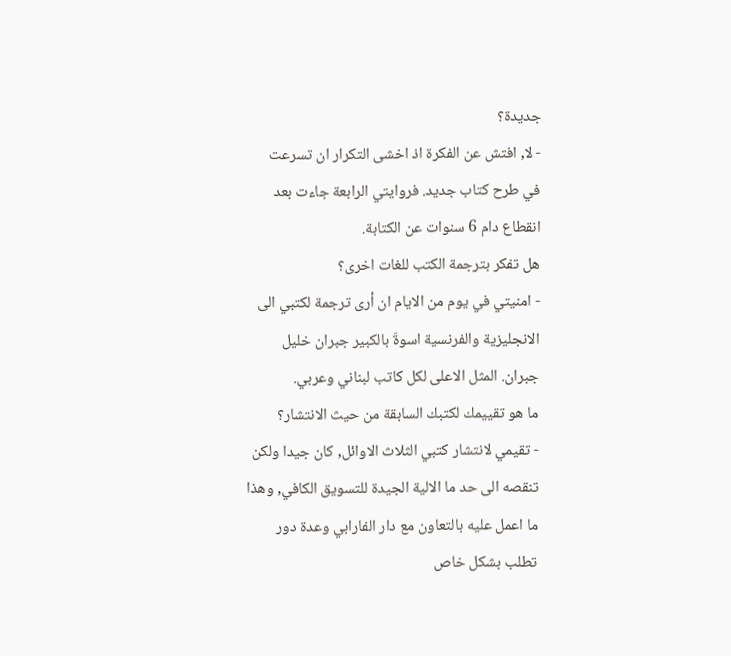جديدة؟
- لا, افتش عن الفكرة اذ اخشى التكرار ان تسرعت في طرح كتاب جديد. فروايتي الرابعة جاءت بعد انقطاع دام 6 سنوات عن الكتابة.
هل تفكر بترجمة الكتب للغات اخرى؟
- امنيتي في يوم من الايام ان أرى ترجمة لكتبي الى الانجليزية والفرنسية اسوةَ بالكبير جبران خليل جبران. المثل الاعلى لكل كاتب لبناني وعربي.
ما هو تقييمك لكتبك السابقة من حيث الانتشار؟
- تقيمي لانتشار كتبي الثلاث الاوائل, كان جيدا ولكن تنقصه الى حد ما الالية الجيدة للتسويق الكافي, وهذا ما اعمل عليه بالتعاون مع دار الفارابي وعدة دور تطلب بشكل خاص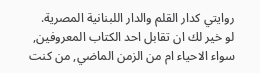روايتي كدار القلم والدار اللبنانية المصرية.
لو خير لك ان تقابل احد الكتاب المعروفين, سواء الاحياء ام من الزمن الماضي, من كنت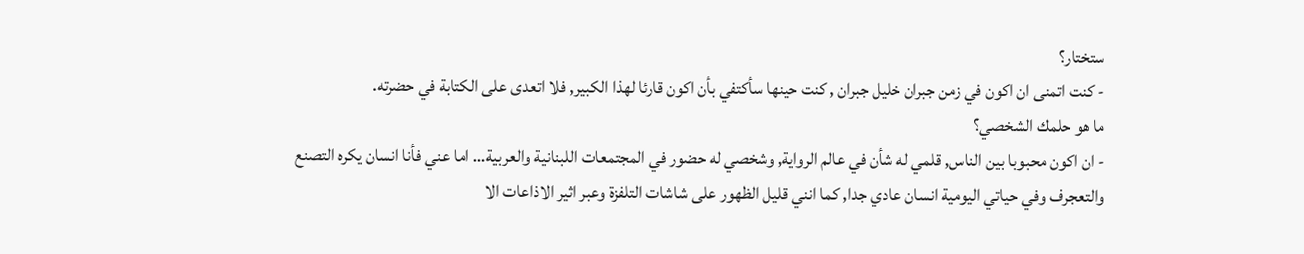ستختار؟
- كنت اتمنى ان اكون في زمن جبران خليل جبران , كنت حينها سأكتفي بأن اكون قارئا لهذا الكبير, فلا اتعدى على الكتابة في حضرته.
ما هو حلمك الشخصي؟
- ان اكون محبوبا بين الناس, قلمي له شأن في عالم الرواية, وشخصي له حضور في المجتمعات اللبنانية والعربية… اما عني فأنا انسان يكره التصنع والتعجرف وفي حياتي اليومية انسان عادي جدا, كما انني قليل الظهور على شاشات التلفزة وعبر اثير الاذاعات الا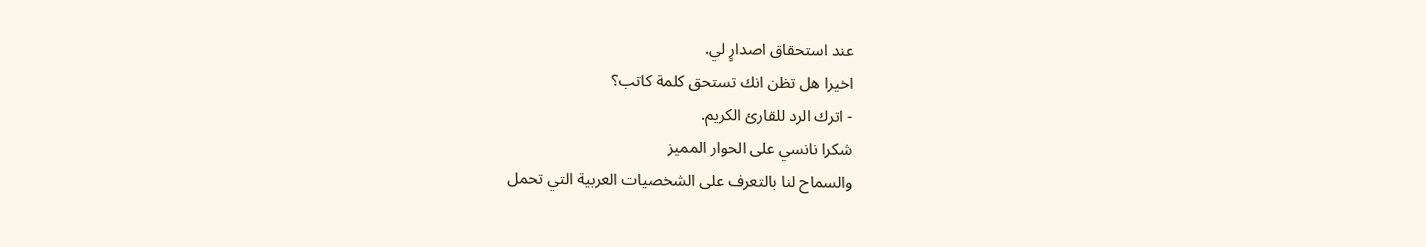عند استحقاق اصدارٍ لي.
اخيرا هل تظن انك تستحق كلمة كاتب؟
- اترك الرد للقارئ الكريم.
شكرا نانسي على الحوار المميز
والسماح لنا بالتعرف على الشخصيات العربية التي تحمل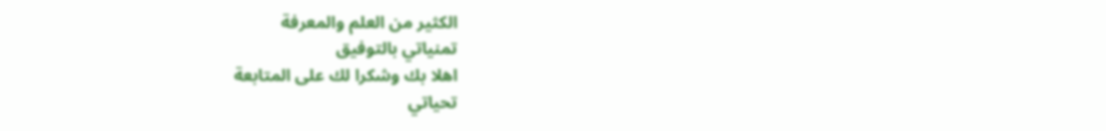الكثير من العلم والمعرفة
تمنياتي بالتوفيق
اهلا بك وشكرا لك على المتابعة
تحياتي